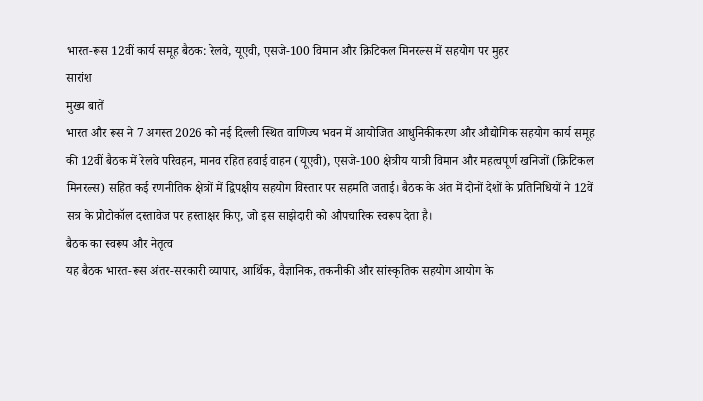भारत-रूस 12वीं कार्य समूह बैठक: रेलवे, यूएवी, एसजे-100 विमान और क्रिटिकल मिनरल्स में सहयोग पर मुहर
सारांश
मुख्य बातें
भारत और रूस ने 7 अगस्त 2026 को नई दिल्ली स्थित वाणिज्य भवन में आयोजित आधुनिकीकरण और औद्योगिक सहयोग कार्य समूह की 12वीं बैठक में रेलवे परिवहन, मानव रहित हवाई वाहन (यूएवी), एसजे-100 क्षेत्रीय यात्री विमान और महत्वपूर्ण खनिजों (क्रिटिकल मिनरल्स) सहित कई रणनीतिक क्षेत्रों में द्विपक्षीय सहयोग विस्तार पर सहमति जताई। बैठक के अंत में दोनों देशों के प्रतिनिधियों ने 12वें सत्र के प्रोटोकॉल दस्तावेज पर हस्ताक्षर किए, जो इस साझेदारी को औपचारिक स्वरूप देता है।
बैठक का स्वरूप और नेतृत्व
यह बैठक भारत-रूस अंतर-सरकारी व्यापार, आर्थिक, वैज्ञानिक, तकनीकी और सांस्कृतिक सहयोग आयोग के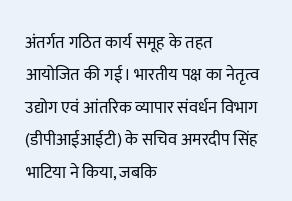अंतर्गत गठित कार्य समूह के तहत आयोजित की गई। भारतीय पक्ष का नेतृत्व उद्योग एवं आंतरिक व्यापार संवर्धन विभाग (डीपीआईआईटी) के सचिव अमरदीप सिंह भाटिया ने किया, जबकि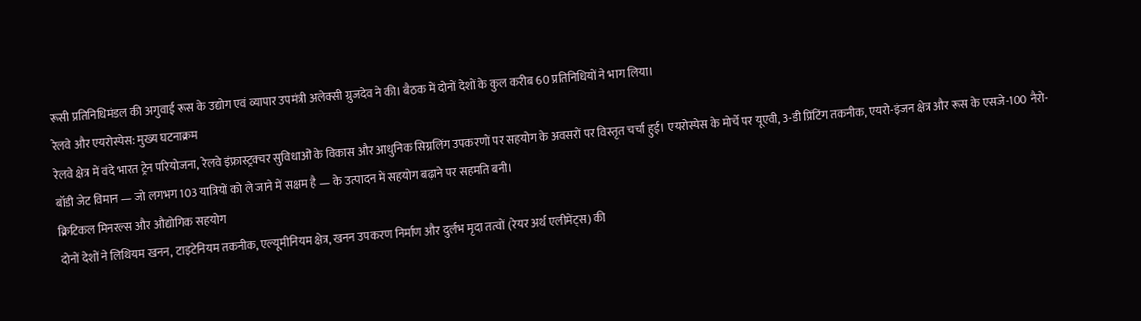रूसी प्रतिनिधिमंडल की अगुवाई रूस के उद्योग एवं व्यापार उपमंत्री अलेक्सी ग्रुजदेव ने की। बैठक में दोनों देशों के कुल करीब 60 प्रतिनिधियों ने भाग लिया।
रेलवे और एयरोस्पेस: मुख्य घटनाक्रम
रेलवे क्षेत्र में वंदे भारत ट्रेन परियोजना, रेलवे इंफ्रास्ट्रक्चर सुविधाओं के विकास और आधुनिक सिग्नलिंग उपकरणों पर सहयोग के अवसरों पर विस्तृत चर्चा हुई। एयरोस्पेस के मोर्चे पर यूएवी, 3-डी प्रिंटिंग तकनीक, एयरो-इंजन क्षेत्र और रूस के एसजे-100 नैरो-बॉडी जेट विमान — जो लगभग 103 यात्रियों को ले जाने में सक्षम है — के उत्पादन में सहयोग बढ़ाने पर सहमति बनी।
क्रिटिकल मिनरल्स और औद्योगिक सहयोग
दोनों देशों ने लिथियम खनन, टाइटेनियम तकनीक, एल्यूमीनियम क्षेत्र, खनन उपकरण निर्माण और दुर्लभ मृदा तत्वों (रेयर अर्थ एलीमेंट्स) की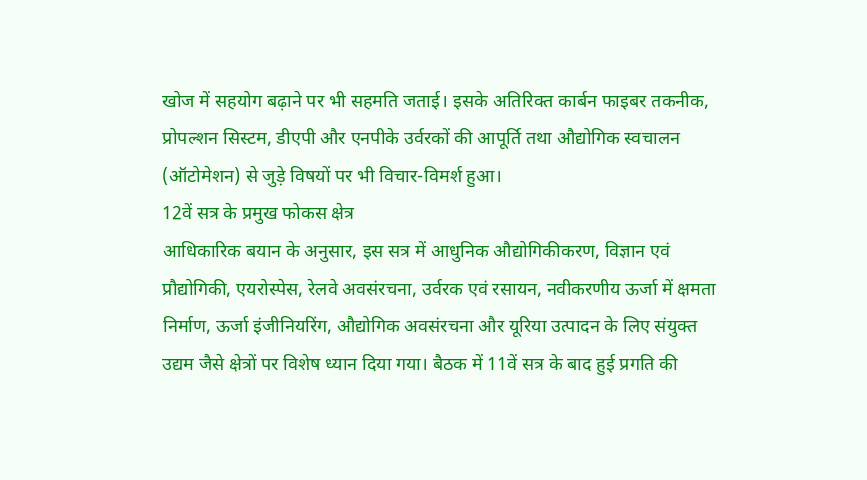खोज में सहयोग बढ़ाने पर भी सहमति जताई। इसके अतिरिक्त कार्बन फाइबर तकनीक, प्रोपल्शन सिस्टम, डीएपी और एनपीके उर्वरकों की आपूर्ति तथा औद्योगिक स्वचालन (ऑटोमेशन) से जुड़े विषयों पर भी विचार-विमर्श हुआ।
12वें सत्र के प्रमुख फोकस क्षेत्र
आधिकारिक बयान के अनुसार, इस सत्र में आधुनिक औद्योगिकीकरण, विज्ञान एवं प्रौद्योगिकी, एयरोस्पेस, रेलवे अवसंरचना, उर्वरक एवं रसायन, नवीकरणीय ऊर्जा में क्षमता निर्माण, ऊर्जा इंजीनियरिंग, औद्योगिक अवसंरचना और यूरिया उत्पादन के लिए संयुक्त उद्यम जैसे क्षेत्रों पर विशेष ध्यान दिया गया। बैठक में 11वें सत्र के बाद हुई प्रगति की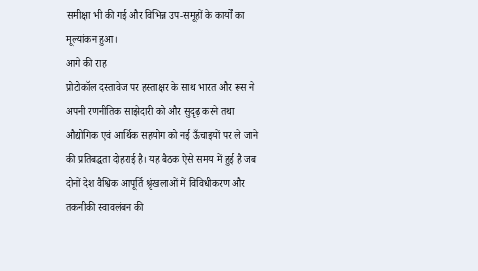समीक्षा भी की गई और विभिन्न उप-समूहों के कार्यों का मूल्यांकन हुआ।
आगे की राह
प्रोटोकॉल दस्तावेज पर हस्ताक्षर के साथ भारत और रूस ने अपनी रणनीतिक साझेदारी को और सुदृढ़ करने तथा औद्योगिक एवं आर्थिक सहयोग को नई ऊँचाइयों पर ले जाने की प्रतिबद्धता दोहराई है। यह बैठक ऐसे समय में हुई है जब दोनों देश वैश्विक आपूर्ति श्रृंखलाओं में विविधीकरण और तकनीकी स्वावलंबन की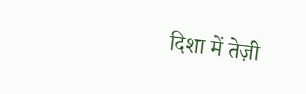दिशा में तेज़ी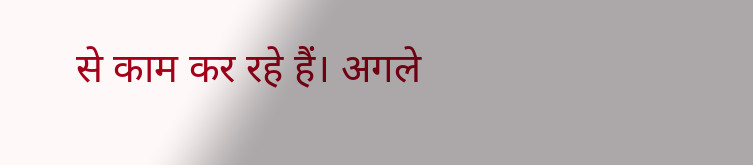से काम कर रहे हैं। अगले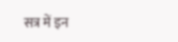सत्र में इन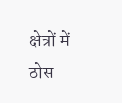क्षेत्रों में ठोस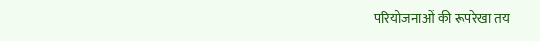परियोजनाओं की रूपरेखा तय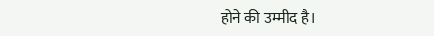होने की उम्मीद है।